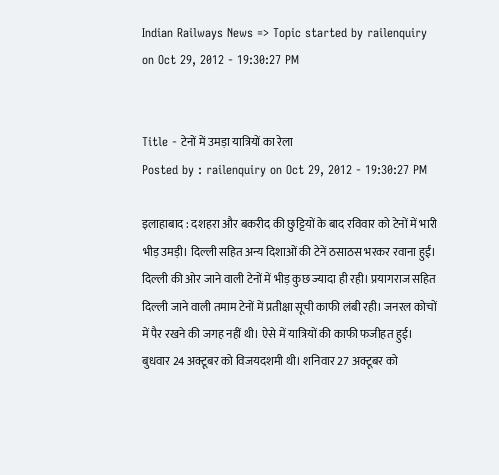Indian Railways News => Topic started by railenquiry on Oct 29, 2012 - 19:30:27 PM


Title - टेनों में उमड़ा यात्रियों का रेला
Posted by : railenquiry on Oct 29, 2012 - 19:30:27 PM

इलाहाबाद : दशहरा और बकरीद की छुट्टियों के बाद रविवार को टेनों में भारी भीड़ उमड़ी। दिल्ली सहित अन्य दिशाओं की टेनें ठसाठस भरकर रवाना हुईं। दिल्ली की ओर जाने वाली टेनों में भीड़ कुछ ज्यादा ही रही। प्रयागराज सहित दिल्ली जाने वाली तमाम टेनों में प्रतीक्षा सूची काफी लंबी रही। जनरल कोचों में पैर रखने की जगह नहीं थी। ऐसे में यात्रियों की काफी फजीहत हुई। बुधवार 24 अक्टूबर को विजयदशमी थी। शनिवार 27 अक्टूबर को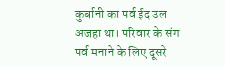कुर्बानी का पर्व ईद उल अजहा था। परिवार के संग पर्व मनाने के लिए दूसरे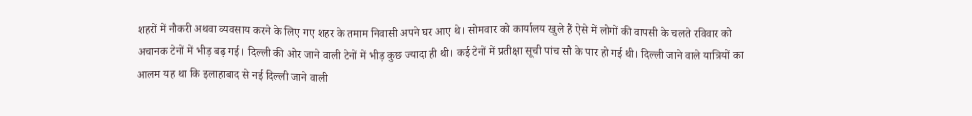शहरों में नौकरी अथवा व्यवसाय करने के लिए गए शहर के तमाम निवासी अपने घर आए थे। सोमवार को कार्यालय खुले हैं ऐसे में लोगों की वापसी के चलते रविवार को अचानक टेनों में भीड़ बढ़ गई। दिल्ली की ओर जाने वाली टेनों में भीड़ कुछ ज्यादा ही थी। कई टेनों में प्रतीक्षा सूची पांच सौ के पार हो गई थी। दिल्ली जाने वाले यात्रियों का आलम यह था कि इलाहाबाद से नई दिल्ली जाने वाली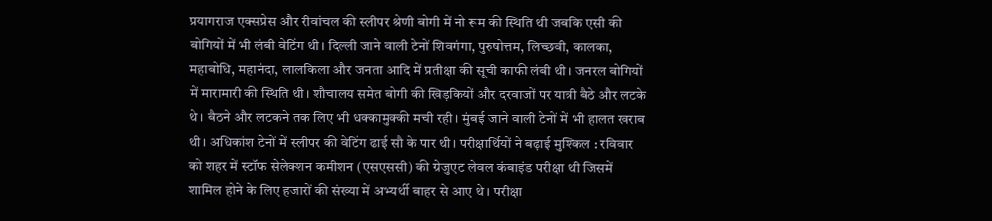प्रयागराज एक्सप्रेस और रीवांचल की स्लीपर श्रेणी बोगी में नो रूम की स्थिति थी जबकि एसी की बोगियों में भी लंबी वेटिंग थी। दिल्ली जाने वाली टेनों शिवगंगा, पुरुषोत्तम, लिच्छवी, कालका, महाबोधि, महानंदा, लालकिला और जनता आदि में प्रतीक्षा की सूची काफी लंबी थी। जनरल बोगियों में मारामारी की स्थिति थी। शौचालय समेत बोगी की खिड़कियों और दरवाजों पर यात्री बैठे और लटके थे। बैठने और लटकने तक लिए भी धक्कामुक्की मची रही। मुंबई जाने वाली टेनों में भी हालत खराब थी। अधिकांश टेनों में स्लीपर की वेटिंग ढाई सौ के पार थी। परीक्षार्थियों ने बढ़ाई मुश्किल : रविवार को शहर में स्टॉफ सेलेक्शन कमीशन (एसएससी) की ग्रेजुएट लेवल कंबाइंड परीक्षा थी जिसमें शामिल होने के लिए हजारों की संख्या में अभ्यर्थी बाहर से आए थे। परीक्षा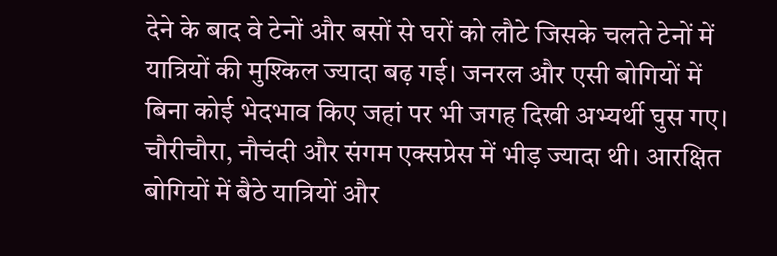देने के बाद वे टेनों और बसों से घरों को लौटे जिसके चलते टेनों में यात्रियों की मुश्किल ज्यादा बढ़ गई। जनरल और एसी बोगियों में बिना कोई भेदभाव किए जहां पर भी जगह दिखी अभ्यर्थी घुस गए। चौरीचौरा, नौचंदी और संगम एक्सप्रेस में भीड़ ज्यादा थी। आरक्षित बोगियों में बैठे यात्रियों और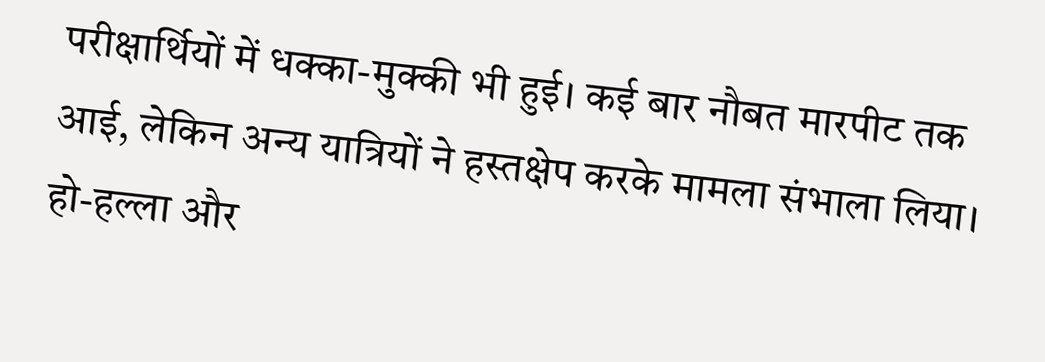परीक्षार्थियों में धक्का-मुक्की भी हुई। कई बार नौबत मारपीट तक आई, लेकिन अन्य यात्रियों ने हस्तक्षेप करके मामला संभाला लिया। हो-हल्ला और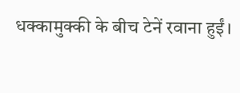धक्कामुक्की के बीच टेनें रवाना हुईं।